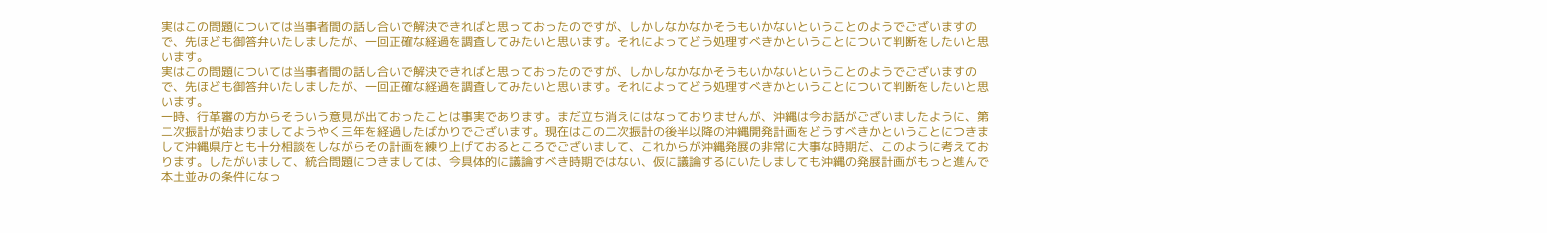実はこの問題については当事者間の話し合いで解決できればと思っておったのですが、しかしなかなかそうもいかないということのようでございますので、先ほども御答弁いたしましたが、一回正確な経過を調査してみたいと思います。それによってどう処理すべきかということについて判断をしたいと思います。
実はこの問題については当事者間の話し合いで解決できればと思っておったのですが、しかしなかなかそうもいかないということのようでございますので、先ほども御答弁いたしましたが、一回正確な経過を調査してみたいと思います。それによってどう処理すべきかということについて判断をしたいと思います。
一時、行革審の方からそういう意見が出ておったことは事実であります。まだ立ち消えにはなっておりませんが、沖縄は今お話がございましたように、第二次振計が始まりましてようやく三年を経過したばかりでございます。現在はこの二次振計の後半以降の沖縄開発計画をどうすべきかということにつきまして沖縄県庁とも十分相談をしながらその計画を練り上げておるところでございまして、これからが沖縄発展の非常に大事な時期だ、このように考えております。したがいまして、統合問題につきましては、今具体的に議論すべき時期ではない、仮に議論するにいたしましても沖縄の発展計画がもっと進んで本土並みの条件になっ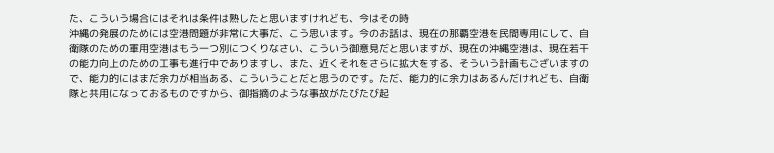た、こういう場合にはそれは条件は熟したと思いますけれども、今はその時
沖縄の発展のためには空港問題が非常に大事だ、こう思います。今のお話は、現在の那覇空港を民間専用にして、自衛隊のための軍用空港はもう一つ別につくりなさい、こういう御意見だと思いますが、現在の沖縄空港は、現在若干の能力向上のための工事も進行中でありますし、また、近くそれをさらに拡大をする、そういう計画もございますので、能力的にはまだ余力が相当ある、こういうことだと思うのです。ただ、能力的に余力はあるんだけれども、自衛隊と共用になっておるものですから、御指摘のような事故がたびたび起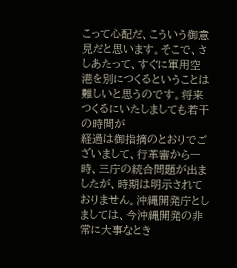こって心配だ、こういう御意見だと思います。そこで、さしあたって、すぐに軍用空港を別につくるということは難しいと思うのです。将来つくるにいたしましても若干の時間が
経過は御指摘のとおりでございまして、行革審から一時、三庁の統合問題が出ましたが、時期は明示されておりません。沖縄開発庁としましては、今沖縄開発の非常に大事なとき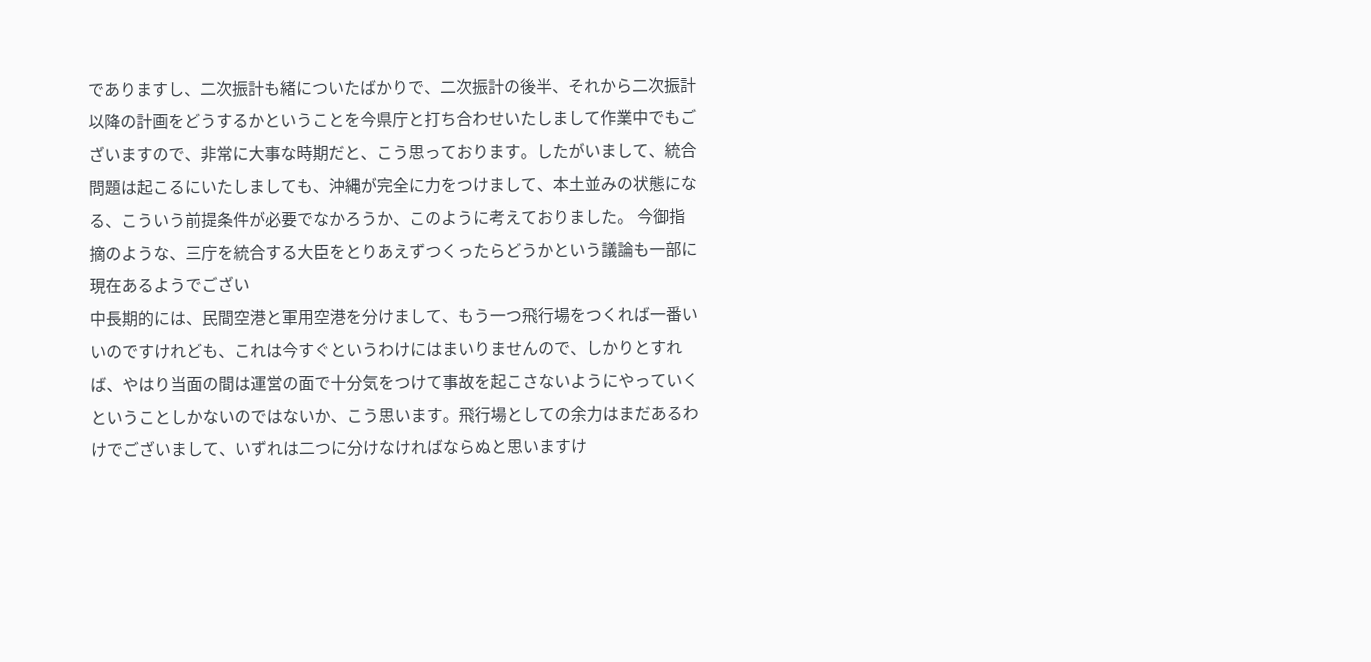でありますし、二次振計も緒についたばかりで、二次振計の後半、それから二次振計以降の計画をどうするかということを今県庁と打ち合わせいたしまして作業中でもございますので、非常に大事な時期だと、こう思っております。したがいまして、統合問題は起こるにいたしましても、沖縄が完全に力をつけまして、本土並みの状態になる、こういう前提条件が必要でなかろうか、このように考えておりました。 今御指摘のような、三庁を統合する大臣をとりあえずつくったらどうかという議論も一部に現在あるようでござい
中長期的には、民間空港と軍用空港を分けまして、もう一つ飛行場をつくれば一番いいのですけれども、これは今すぐというわけにはまいりませんので、しかりとすれば、やはり当面の間は運営の面で十分気をつけて事故を起こさないようにやっていくということしかないのではないか、こう思います。飛行場としての余力はまだあるわけでございまして、いずれは二つに分けなければならぬと思いますけ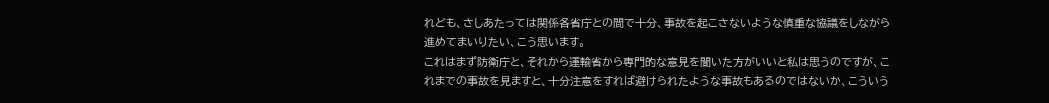れども、さしあたっては関係各省庁との間で十分、事故を起こさないような慎重な協議をしながら進めてまいりたい、こう思います。
これはまず防衛庁と、それから運輸省から専門的な意見を聞いた方がいいと私は思うのですが、これまでの事故を見ますと、十分注意をすれば避けられたような事故もあるのではないか、こういう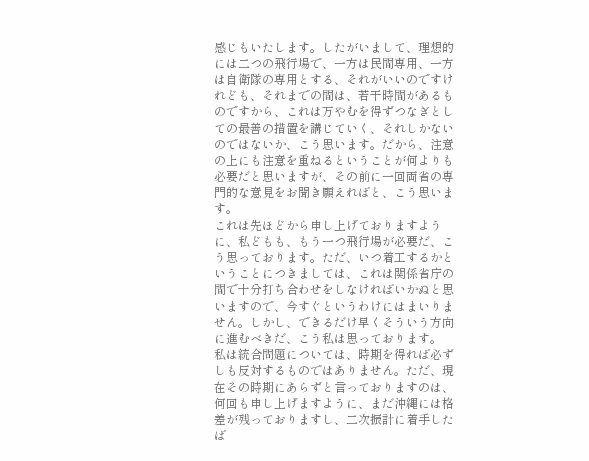感じもいたします。したがいまして、理想的には二つの飛行場で、一方は民間専用、一方は自衛隊の専用とする、それがいいのですけれども、それまでの間は、若干時間があるものですから、これは万やむを得ずつなぎとしての最善の措置を講じていく、それしかないのではないか、こう思います。だから、注意の上にも注意を重ねるということが何よりも必要だと思いますが、その前に一回両省の専門的な意見をお聞き願えればと、こう思います。
これは先ほどから申し上げておりますように、私どもも、もう一つ飛行場が必要だ、こう思っております。ただ、いつ着工するかということにつきましては、これは関係省庁の間で十分打ち合わせをしなければいかぬと思いますので、今すぐというわけにはまいりません。しかし、できるだけ早くそういう方向に進むべきだ、こう私は思っております。
私は統合問題については、時期を得れば必ずしも反対するものではありません。ただ、現在その時期にあらずと言っておりますのは、何回も申し上げますように、まだ沖縄には格差が残っておりますし、二次振計に着手したば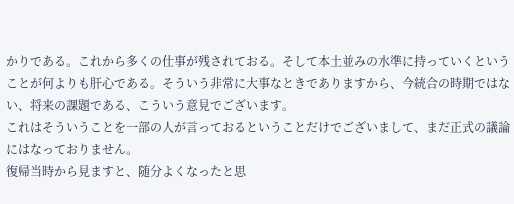かりである。これから多くの仕事が残されておる。そして本土並みの水準に持っていくということが何よりも肝心である。そういう非常に大事なときでありますから、今統合の時期ではない、将来の課題である、こういう意見でございます。
これはそういうことを一部の人が言っておるということだけでございまして、まだ正式の議論にはなっておりません。
復帰当時から見ますと、随分よくなったと思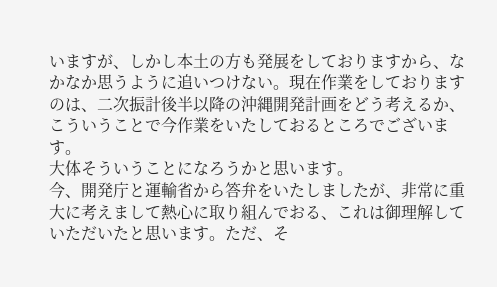いますが、しかし本土の方も発展をしておりますから、なかなか思うように追いつけない。現在作業をしておりますのは、二次振計後半以降の沖縄開発計画をどう考えるか、こういうことで今作業をいたしておるところでございます。
大体そういうことになろうかと思います。
今、開発庁と運輸省から答弁をいたしましたが、非常に重大に考えまして熱心に取り組んでおる、これは御理解していただいたと思います。ただ、そ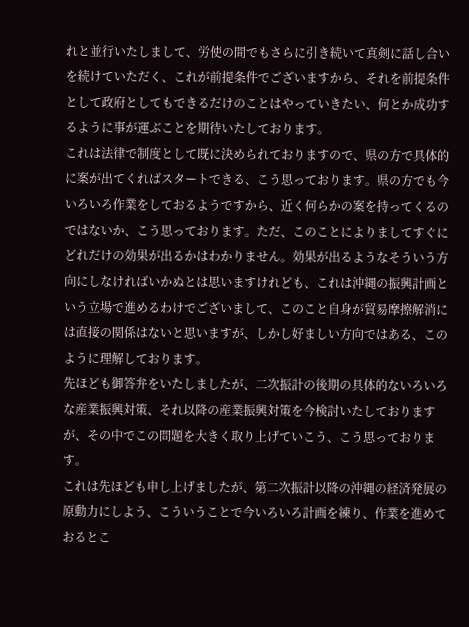れと並行いたしまして、労使の間でもさらに引き続いて真剣に話し合いを続けていただく、これが前提条件でございますから、それを前提条件として政府としてもできるだけのことはやっていきたい、何とか成功するように事が運ぶことを期待いたしております。
これは法律で制度として既に決められておりますので、県の方で具体的に案が出てくればスタートできる、こう思っております。県の方でも今いろいろ作業をしておるようですから、近く何らかの案を持ってくるのではないか、こう思っております。ただ、このことによりましてすぐにどれだけの効果が出るかはわかりません。効果が出るようなそういう方向にしなければいかぬとは思いますけれども、これは沖縄の振興計画という立場で進めるわけでございまして、このこと自身が貿易摩擦解消には直接の関係はないと思いますが、しかし好ましい方向ではある、このように理解しております。
先ほども御答弁をいたしましたが、二次振計の後期の具体的ないろいろな産業振興対策、それ以降の産業振興対策を今検討いたしておりますが、その中でこの問題を大きく取り上げていこう、こう思っております。
これは先ほども申し上げましたが、第二次振計以降の沖縄の経済発展の原動力にしよう、こういうことで今いろいろ計画を練り、作業を進めておるとこ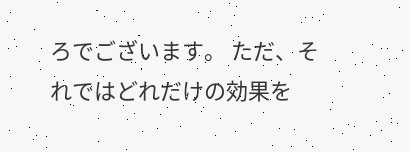ろでございます。 ただ、それではどれだけの効果を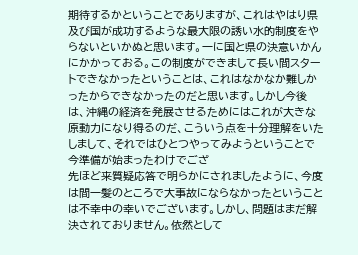期待するかということでありますが、これはやはり県及び国が成功するような最大限の誘い水的制度をやらないといかぬと思います。一に国と県の決意いかんにかかっておる。この制度ができまして長い間スタートできなかったということは、これはなかなか難しかったからできなかったのだと思います。しかし今後は、沖縄の経済を発展させるためにはこれが大きな原動力になり得るのだ、こういう点を十分理解をいたしまして、それではひとつやってみようということで今準備が始まったわけでござ
先ほど来質疑応答で明らかにされましたように、今度は間一髪のところで大事故にならなかったということは不幸中の幸いでございます。しかし、問題はまだ解決されておりません。依然として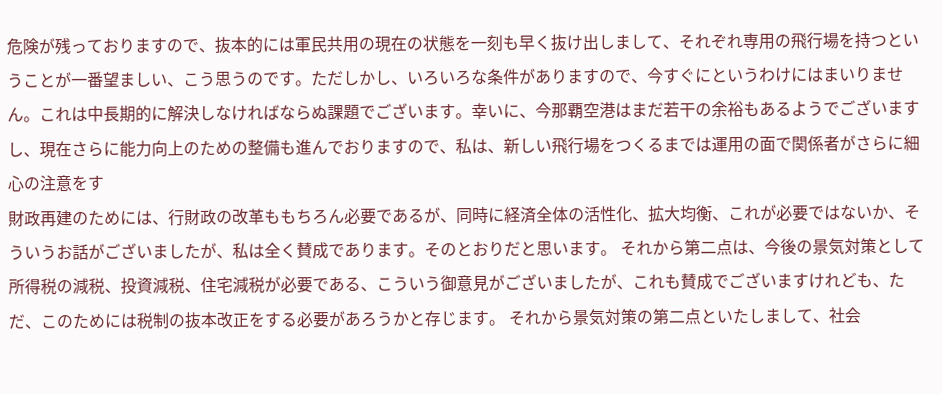危険が残っておりますので、抜本的には軍民共用の現在の状態を一刻も早く抜け出しまして、それぞれ専用の飛行場を持つということが一番望ましい、こう思うのです。ただしかし、いろいろな条件がありますので、今すぐにというわけにはまいりません。これは中長期的に解決しなければならぬ課題でございます。幸いに、今那覇空港はまだ若干の余裕もあるようでございますし、現在さらに能力向上のための整備も進んでおりますので、私は、新しい飛行場をつくるまでは運用の面で関係者がさらに細心の注意をす
財政再建のためには、行財政の改革ももちろん必要であるが、同時に経済全体の活性化、拡大均衡、これが必要ではないか、そういうお話がございましたが、私は全く賛成であります。そのとおりだと思います。 それから第二点は、今後の景気対策として所得税の減税、投資減税、住宅減税が必要である、こういう御意見がございましたが、これも賛成でございますけれども、ただ、このためには税制の抜本改正をする必要があろうかと存じます。 それから景気対策の第二点といたしまして、社会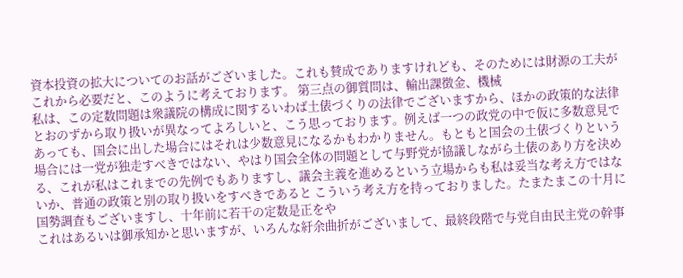資本投資の拡大についてのお話がございました。これも賛成でありますけれども、そのためには財源の工夫がこれから必要だと、このように考えております。 第三点の御質問は、輸出課徴金、機械
私は、この定数問題は衆議院の構成に関するいわば土俵づくりの法律でございますから、ほかの政策的な法律とおのずから取り扱いが異なってよろしいと、こう思っております。例えば一つの政党の中で仮に多数意見であっても、国会に出した場合にはそれは少数意見になるかもわかりません。もともと国会の土俵づくりという場合には一党が独走すべきではない、やはり国会全体の問題として与野党が協議しながら土俵のあり方を決める、これが私はこれまでの先例でもありますし、議会主義を進めるという立場からも私は妥当な考え方ではないか、普通の政策と別の取り扱いをすべきであると こういう考え方を持っておりました。たまたまこの十月に国勢調査もございますし、十年前に若干の定数是正をや
これはあるいは御承知かと思いますが、いろんな紆余曲折がございまして、最終段階で与党自由民主党の幹事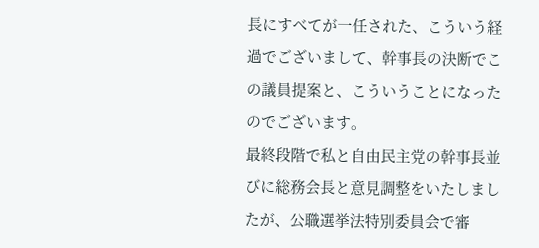長にすべてが一任された、こういう経過でございまして、幹事長の決断でこの議員提案と、こういうことになったのでございます。
最終段階で私と自由民主党の幹事長並びに総務会長と意見調整をいたしましたが、公職選挙法特別委員会で審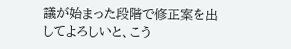議が始まった段階で修正案を出してよろしいと、こう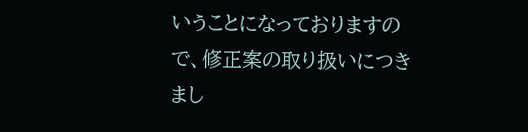いうことになっておりますので、修正案の取り扱いにつきまし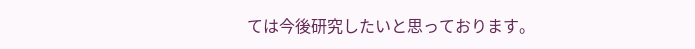ては今後研究したいと思っております。